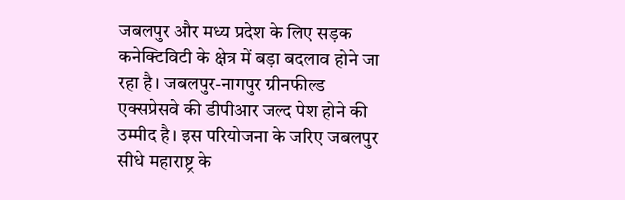जबलपुर और मध्य प्रदेश के लिए सड़क कनेक्टिविटी के क्षेत्र में बड़ा बदलाव होने जा रहा है। जबलपुर-नागपुर ग्रीनफील्ड एक्सप्रेसवे की डीपीआर जल्द पेश होने की उम्मीद है। इस परियोजना के जरिए जबलपुर सीधे महाराष्ट्र के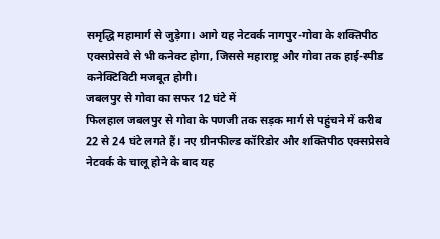समृद्धि महामार्ग से जुड़ेगा। आगे यह नेटवर्क नागपुर-गोवा के शक्तिपीठ एक्सप्रेसवे से भी कनेक्ट होगा, जिससे महाराष्ट्र और गोवा तक हाई-स्पीड कनेक्टिविटी मजबूत होगी।
जबलपुर से गोवा का सफर 12 घंटे में
फिलहाल जबलपुर से गोवा के पणजी तक सड़क मार्ग से पहुंचने में करीब 22 से 24 घंटे लगते हैं। नए ग्रीनफील्ड कॉरिडोर और शक्तिपीठ एक्सप्रेसवे नेटवर्क के चालू होने के बाद यह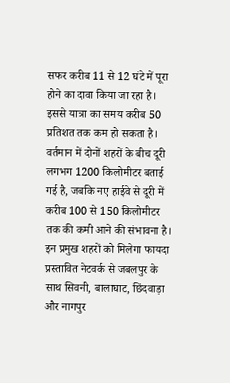सफर करीब 11 से 12 घंटे में पूरा होने का दावा किया जा रहा है।
इससे यात्रा का समय करीब 50 प्रतिशत तक कम हो सकता है। वर्तमान में दोनों शहरों के बीच दूरी लगभग 1200 किलोमीटर बताई गई है, जबकि नए हाईवे से दूरी में करीब 100 से 150 किलोमीटर तक की कमी आने की संभावना है।
इन प्रमुख शहरों को मिलेगा फायदा
प्रस्तावित नेटवर्क से जबलपुर के साथ सिवनी, बालाघाट, छिंदवाड़ा और नागपुर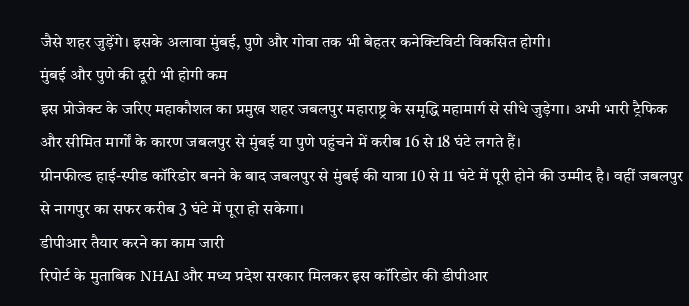जैसे शहर जुड़ेंगे। इसके अलावा मुंबई, पुणे और गोवा तक भी बेहतर कनेक्टिविटी विकसित होगी।
मुंबई और पुणे की दूरी भी होगी कम
इस प्रोजेक्ट के जरिए महाकौशल का प्रमुख शहर जबलपुर महाराष्ट्र के समृद्धि महामार्ग से सीधे जुड़ेगा। अभी भारी ट्रैफिक और सीमित मार्गों के कारण जबलपुर से मुंबई या पुणे पहुंचने में करीब 16 से 18 घंटे लगते हैं।
ग्रीनफील्ड हाई-स्पीड कॉरिडोर बनने के बाद जबलपुर से मुंबई की यात्रा 10 से 11 घंटे में पूरी होने की उम्मीद है। वहीं जबलपुर से नागपुर का सफर करीब 3 घंटे में पूरा हो सकेगा।
डीपीआर तैयार करने का काम जारी
रिपोर्ट के मुताबिक NHAI और मध्य प्रदेश सरकार मिलकर इस कॉरिडोर की डीपीआर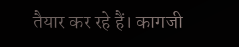तैयार कर रहे हैं। कागजी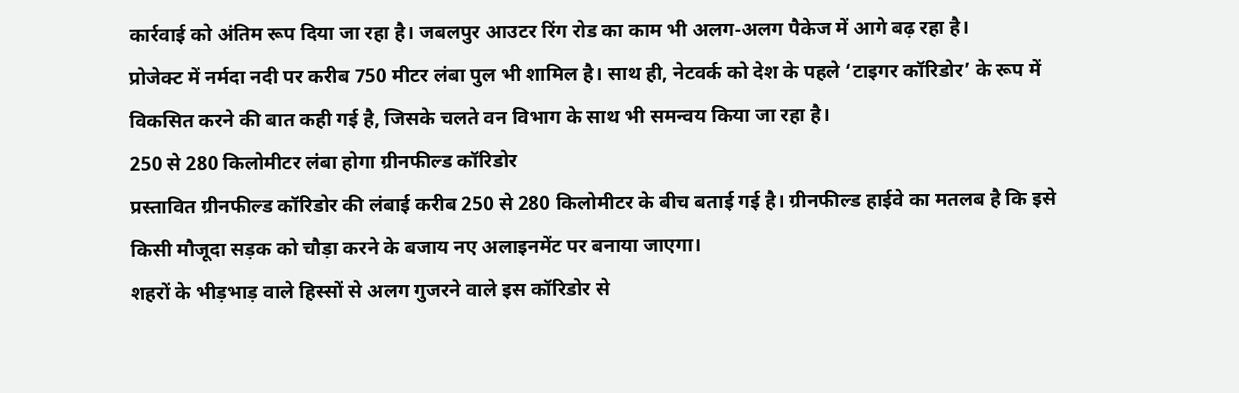कार्रवाई को अंतिम रूप दिया जा रहा है। जबलपुर आउटर रिंग रोड का काम भी अलग-अलग पैकेज में आगे बढ़ रहा है।
प्रोजेक्ट में नर्मदा नदी पर करीब 750 मीटर लंबा पुल भी शामिल है। साथ ही, नेटवर्क को देश के पहले ‘टाइगर कॉरिडोर’ के रूप में विकसित करने की बात कही गई है, जिसके चलते वन विभाग के साथ भी समन्वय किया जा रहा है।
250 से 280 किलोमीटर लंबा होगा ग्रीनफील्ड कॉरिडोर
प्रस्तावित ग्रीनफील्ड कॉरिडोर की लंबाई करीब 250 से 280 किलोमीटर के बीच बताई गई है। ग्रीनफील्ड हाईवे का मतलब है कि इसे किसी मौजूदा सड़क को चौड़ा करने के बजाय नए अलाइनमेंट पर बनाया जाएगा।
शहरों के भीड़भाड़ वाले हिस्सों से अलग गुजरने वाले इस कॉरिडोर से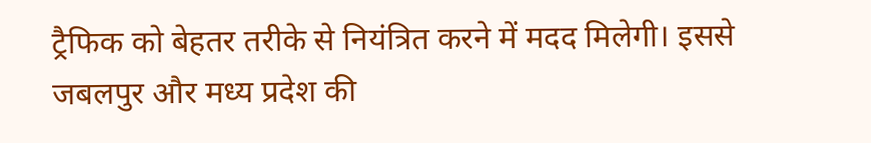ट्रैफिक को बेहतर तरीके से नियंत्रित करने में मदद मिलेगी। इससे जबलपुर और मध्य प्रदेश की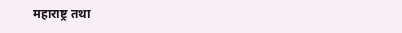महाराष्ट्र तथा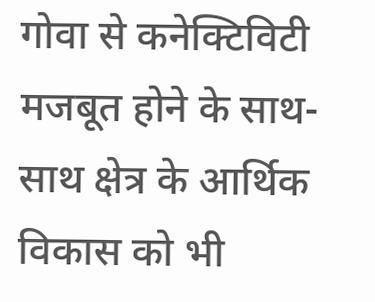गोवा से कनेक्टिविटी मजबूत होने के साथ-साथ क्षेत्र के आर्थिक विकास को भी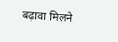बढ़ावा मिलने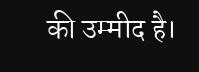की उम्मीद है।